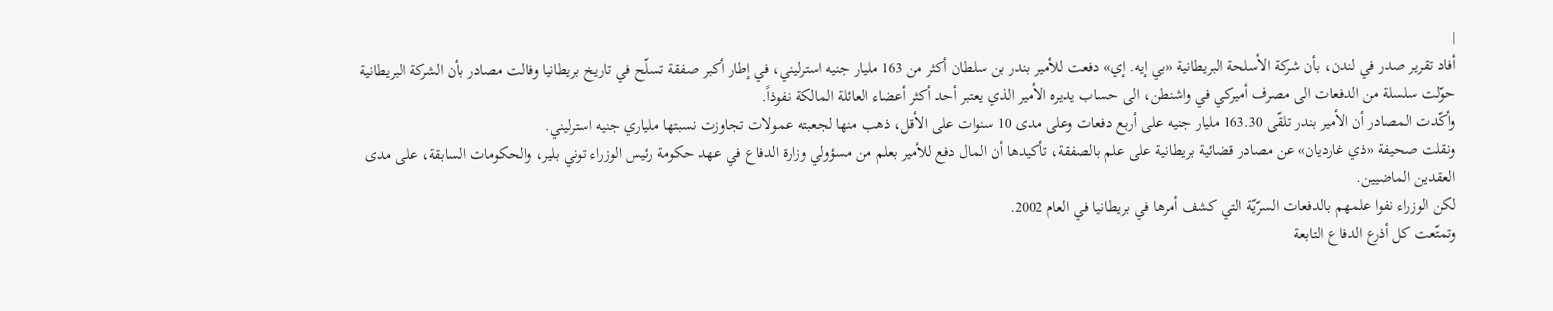|
أفاد تقرير صدر في لندن، بأن شركة الأسلحة البريطانية «بي إيه. إي» دفعت للأمير بندر بن سلطان أكثر من 163 مليار جنيه استرليني، في إطار أكبر صفقة تسلّح في تاريخ بريطانيا وفالت مصادر بأن الشركة البريطانية حوّلت سلسلة من الدفعات الى مصرف أميركي في واشنطن، الى حساب يديره الأمير الذي يعتبر أحد أكثر أعضاء العائلة المالكة نفوذاً.
وأكّدت المصادر أن الأمير بندر تلقّى 163.30 مليار جنيه على أربع دفعات وعلى مدى 10 سنوات على الأقل، ذهب منها لجعبته عمولات تجاوزت نسبتها ملياري جنيه استرليني.
ونقلت صحيفة «ذي غارديان» عن مصادر قضائية بريطانية على علم بالصفقة، تأكيدها أن المال دفع للأمير بعلم من مسؤولي وزارة الدفاع في عهد حكومة رئيس الوزراء توني بلير، والحكومات السابقة، على مدى العقدين الماضيين.
لكن الوزراء نفوا علمهم بالدفعات السرّيّة التي كشف أمرها في بريطانيا في العام 2002.
وتمتّعت كل أذرع الدفاع التابعة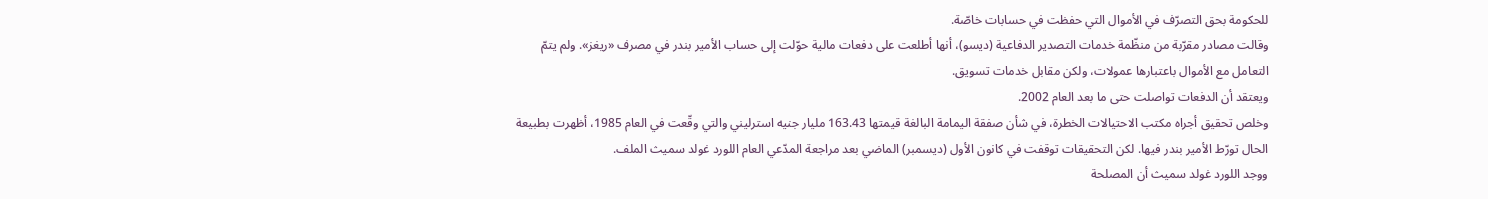للحكومة بحق التصرّف في الأموال التي حفظت في حسابات خاصّة.
وقالت مصادر مقرّبة من منظّمة خدمات التصدير الدفاعية (ديسو)، أنها أطلعت على دفعات مالية حوّلت إلى حساب الأمير بندر في مصرف «ريغز». ولم يتمّ التعامل مع الأموال باعتبارها عمولات، ولكن مقابل خدمات تسويق.
ويعتقد أن الدفعات تواصلت حتى ما بعد العام 2002.
وخلص تحقيق أجراه مكتب الاحتيالات الخطرة، في شأن صفقة اليمامة البالغة قيمتها 163.43 مليار جنيه استرليني والتي وقّعت في العام 1985، أظهرت بطبيعة الحال تورّط الأمير بندر فيها. لكن التحقيقات توقفت في كانون الأول (ديسمبر) الماضي بعد مراجعة المدّعي العام اللورد غولد سميث الملف.
ووجد اللورد غولد سميث أن المصلحة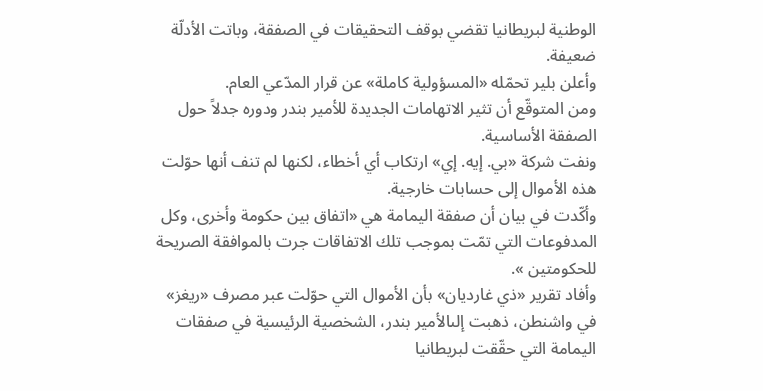الوطنية لبريطانيا تقضي بوقف التحقيقات في الصفقة، وباتت الأدلّة ضعيفة.
وأعلن بلير تحمّله «المسؤولية كاملة» عن قرار المدّعي العام.
ومن المتوقّع أن تثير الاتهامات الجديدة للأمير بندر ودوره جدلاً حول الصفقة الأساسية.
ونفت شركة «بي. إيه. إي» ارتكاب أي أخطاء، لكنها لم تنف أنها حوّلت هذه الأموال إلى حسابات خارجية.
وأكّدت في بيان أن صفقة اليمامة هي «اتفاق بين حكومة وأخرى، وكل المدفوعات التي تمّت بموجب تلك الاتفاقات جرت بالموافقة الصريحة للحكومتين ».
وأفاد تقرير «ذي غارديان» بأن الأموال التي حوّلت عبر مصرف «ريغز» في واشنطن، ذهبت إلىالأمير بندر، الشخصية الرئيسية في صفقات اليمامة التي حقّقت لبريطانيا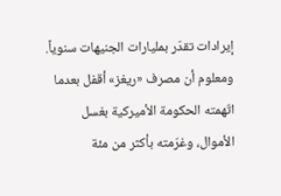إيرادات تقدّر بمليارات الجنيهات سنوياً.
ومعلوم أن مصرف «ريغز» أقفل بعدما اتّهمته الحكومة الأميركية بغسل الأموال، وغرّمته بأكثر من مئة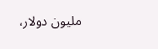مليون دولار،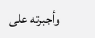وأجبرته على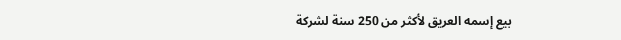بيع إسمه العريق لأكثر من 250 سنة لشركة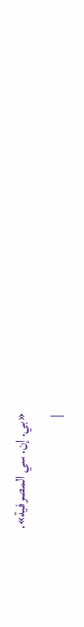«بي. إن. سي المصرفية».
|